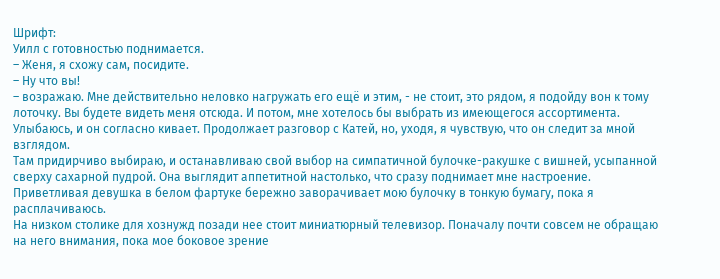Шрифт:
Уилл с готовностью поднимается.
– Женя, я схожу сам, посидите.
– Ну что вы!
– возражаю. Мне действительно неловко нагружать его ещё и этим, - не стоит, это рядом, я подойду вон к тому лоточку. Вы будете видеть меня отсюда. И потом, мне хотелось бы выбрать из имеющегося ассортимента.
Улыбаюсь, и он согласно кивает. Продолжает разговор с Катей, но, уходя, я чувствую, что он следит за мной взглядом.
Там придирчиво выбираю, и останавливаю свой выбор на симпатичной булочке-ракушке с вишней, усыпанной сверху сахарной пудрой. Она выглядит аппетитной настолько, что сразу поднимает мне настроение. Приветливая девушка в белом фартуке бережно заворачивает мою булочку в тонкую бумагу, пока я расплачиваюсь.
На низком столике для хознужд позади нее стоит миниатюрный телевизор. Поначалу почти совсем не обращаю на него внимания, пока мое боковое зрение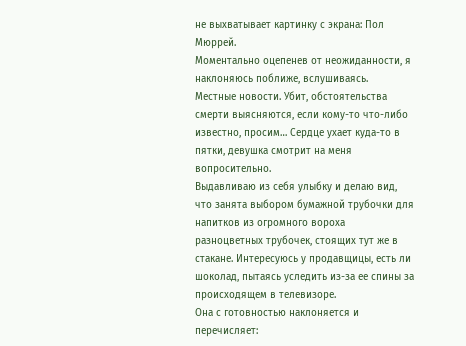не выхватывает картинку с экрана: Пол Мюррей.
Моментально оцепенев от неожиданности, я наклоняюсь поближе, вслушиваясь.
Местные новости. Убит, обстоятельства смерти выясняются, если кому-то что-либо известно, просим… Сердце ухает куда-то в пятки, девушка смотрит на меня вопросительно.
Выдавливаю из себя улыбку и делаю вид, что занята выбором бумажной трубочки для напитков из огромного вороха разноцветных трубочек, стоящих тут же в стакане. Интересуюсь у продавщицы, есть ли шоколад, пытаясь уследить из-за ее спины за происходящем в телевизоре.
Она с готовностью наклоняется и перечисляет: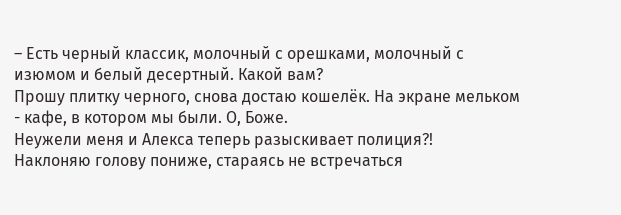– Есть черный классик, молочный с орешками, молочный с изюмом и белый десертный. Какой вам?
Прошу плитку черного, снова достаю кошелёк. На экране мельком - кафе, в котором мы были. О, Боже.
Неужели меня и Алекса теперь разыскивает полиция?!
Наклоняю голову пониже, стараясь не встречаться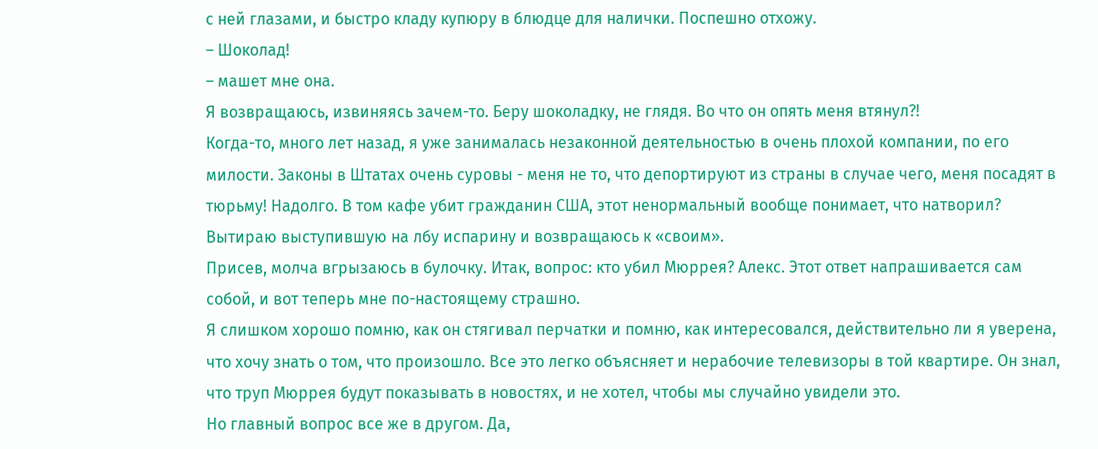с ней глазами, и быстро кладу купюру в блюдце для налички. Поспешно отхожу.
– Шоколад!
– машет мне она.
Я возвращаюсь, извиняясь зачем-то. Беру шоколадку, не глядя. Во что он опять меня втянул?!
Когда-то, много лет назад, я уже занималась незаконной деятельностью в очень плохой компании, по его милости. Законы в Штатах очень суровы - меня не то, что депортируют из страны в случае чего, меня посадят в тюрьму! Надолго. В том кафе убит гражданин США, этот ненормальный вообще понимает, что натворил?
Вытираю выступившую на лбу испарину и возвращаюсь к «своим».
Присев, молча вгрызаюсь в булочку. Итак, вопрос: кто убил Мюррея? Алекс. Этот ответ напрашивается сам собой, и вот теперь мне по-настоящему страшно.
Я слишком хорошо помню, как он стягивал перчатки и помню, как интересовался, действительно ли я уверена, что хочу знать о том, что произошло. Все это легко объясняет и нерабочие телевизоры в той квартире. Он знал, что труп Мюррея будут показывать в новостях, и не хотел, чтобы мы случайно увидели это.
Но главный вопрос все же в другом. Да,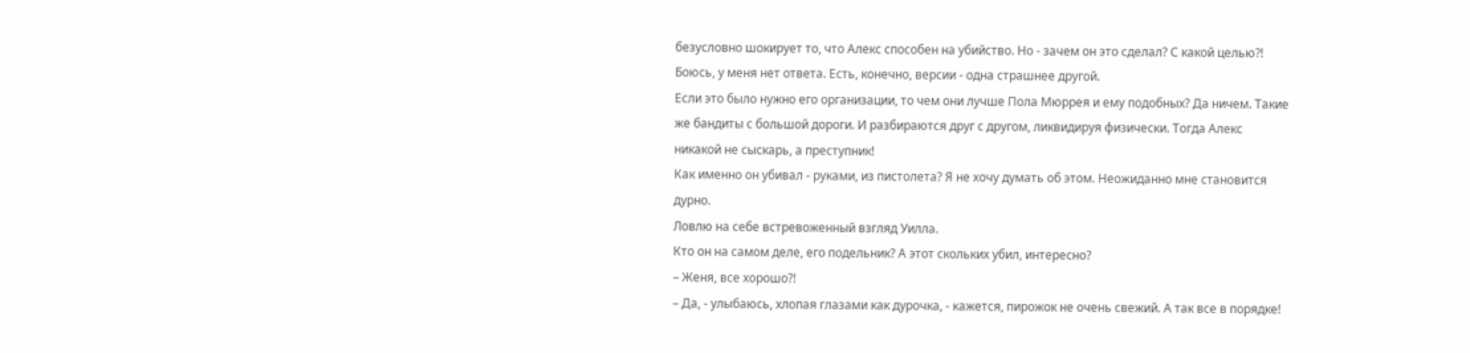безусловно шокирует то, что Алекс способен на убийство. Но - зачем он это сделал? С какой целью?!
Боюсь, у меня нет ответа. Есть, конечно, версии - одна страшнее другой.
Если это было нужно его организации, то чем они лучше Пола Мюррея и ему подобных? Да ничем. Такие же бандиты с большой дороги. И разбираются друг с другом, ликвидируя физически. Тогда Алекс никакой не сыскарь, а преступник!
Как именно он убивал - руками, из пистолета? Я не хочу думать об этом. Неожиданно мне становится дурно.
Ловлю на себе встревоженный взгляд Уилла.
Кто он на самом деле, его подельник? А этот скольких убил, интересно?
– Женя, все хорошо?!
– Да, - улыбаюсь, хлопая глазами как дурочка, - кажется, пирожок не очень свежий. А так все в порядке!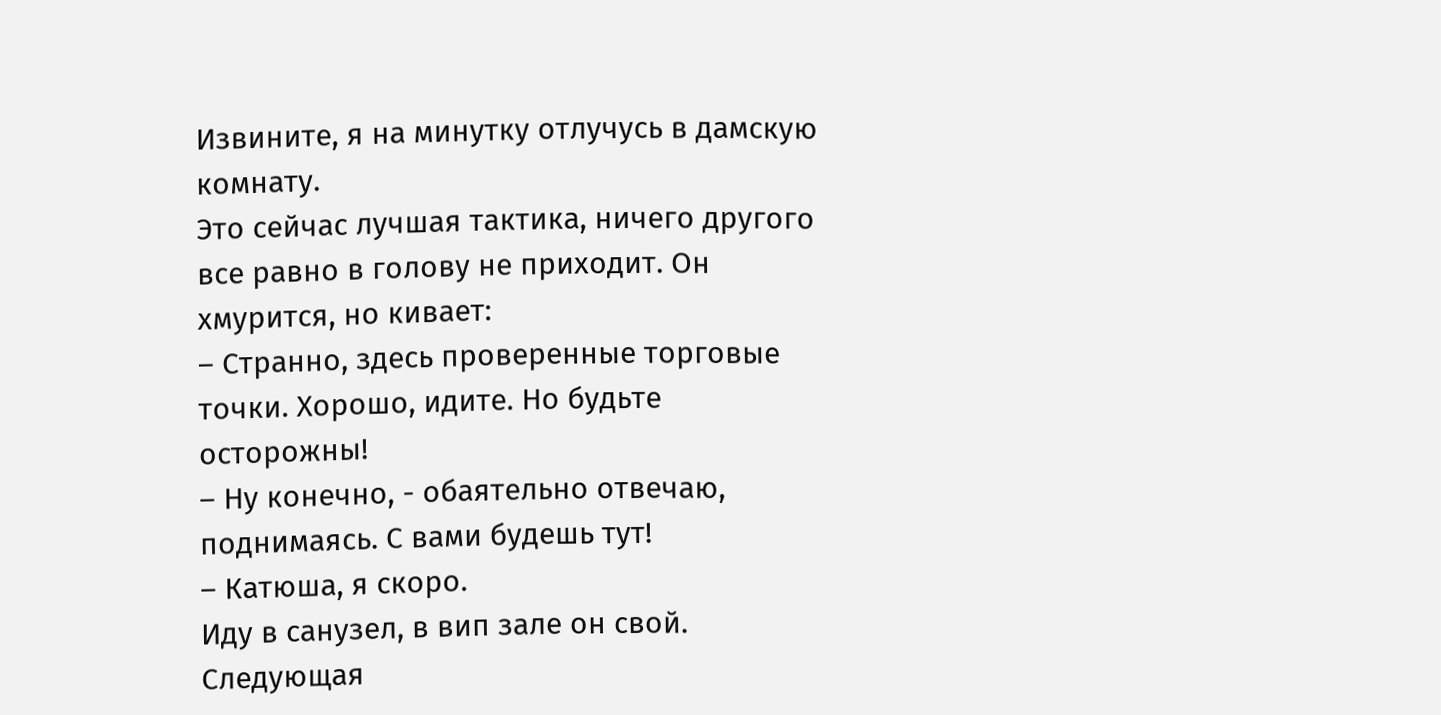Извините, я на минутку отлучусь в дамскую комнату.
Это сейчас лучшая тактика, ничего другого все равно в голову не приходит. Он хмурится, но кивает:
– Странно, здесь проверенные торговые точки. Хорошо, идите. Но будьте осторожны!
– Ну конечно, - обаятельно отвечаю, поднимаясь. С вами будешь тут!
– Катюша, я скоро.
Иду в санузел, в вип зале он свой.
Следующая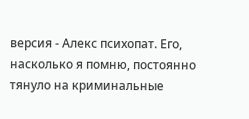версия - Алекс психопат. Его, насколько я помню, постоянно тянуло на криминальные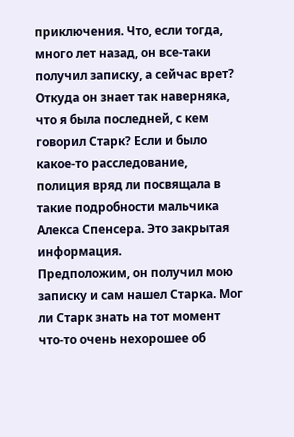приключения. Что, если тогда, много лет назад, он все-таки получил записку, а сейчас врет?
Откуда он знает так наверняка, что я была последней, с кем говорил Старк? Если и было какое-то расследование, полиция вряд ли посвящала в такие подробности мальчика Алекса Спенсера. Это закрытая информация.
Предположим, он получил мою записку и сам нашел Старка. Мог ли Старк знать на тот момент что-то очень нехорошее об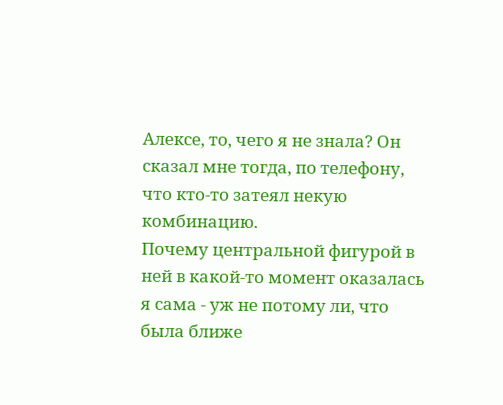Алексе, то, чего я не знала? Он сказал мне тогда, по телефону, что кто-то затеял некую комбинацию.
Почему центральной фигурой в ней в какой-то момент оказалась я сама - уж не потому ли, что была ближе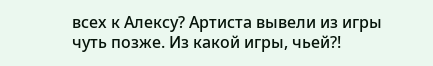всех к Алексу? Артиста вывели из игры чуть позже. Из какой игры, чьей?!